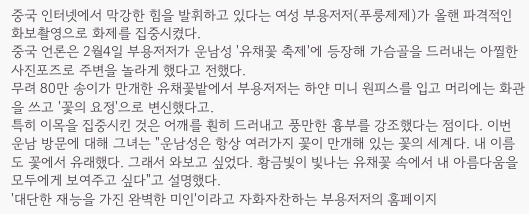중국 인터넷에서 막강한 힘을 발휘하고 있다는 여성 부용저저(푸룽제제)가 올핸 파격적인 화보촬영으로 화제를 집중시켰다.
중국 언론은 2월4일 부용저저가 운남성 '유채꽃 축제'에 등장해 가슴골을 드러내는 아찔한 사진포즈로 주변을 놀라게 했다고 전했다.
무려 80만 송이가 만개한 유채꽃밭에서 부용저저는 하얀 미니 원피스를 입고 머리에는 화관을 쓰고 '꽃의 요정'으로 변신했다고.
특히 이목을 집중시킨 것은 어깨를 훤히 드러내고 풍만한 흉부를 강조했다는 점이다. 이번 운남 방문에 대해 그녀는 "운남성은 항상 여러가지 꽃이 만개해 있는 꽃의 세계다. 내 이름도 꽃에서 유래했다. 그래서 와보고 싶었다. 황금빛이 빛나는 유채꽃 속에서 내 아름다움을 모두에게 보여주고 싶다"고 설명했다.
'대단한 재능을 가진 완벽한 미인'이라고 자화자찬하는 부용저저의 홈페이지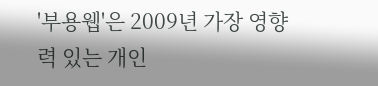'부용웹'은 2009년 가장 영향력 있는 개인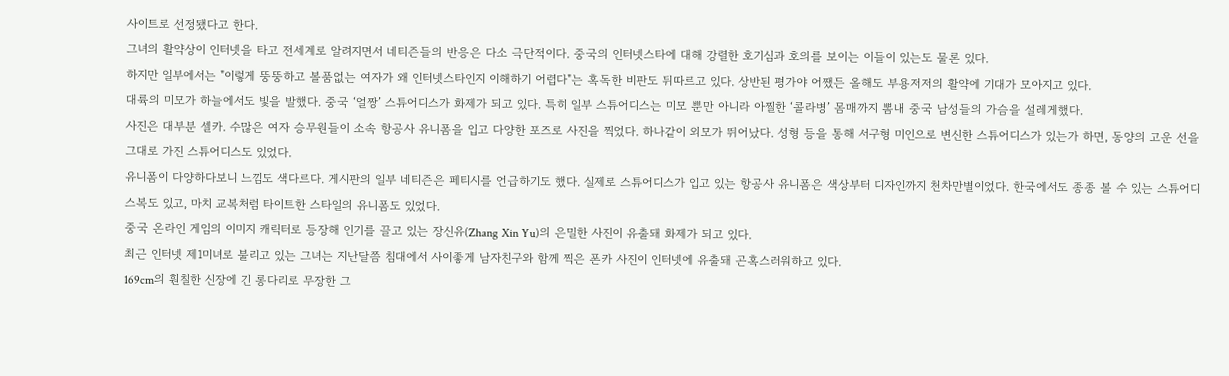사이트로 선정됐다고 한다.
그녀의 활약상이 인터넷을 타고 전세계로 알려지면서 네티즌들의 반응은 다소 극단적이다. 중국의 인터넷스타에 대해 강렬한 호기심과 호의를 보이는 이들이 있는도 물론 있다.
하지만 일부에서는 "이렇게 뚱뚱하고 볼품없는 여자가 왜 인터넷스타인지 이해하기 어렵다"는 혹독한 비판도 뒤따르고 있다. 상반된 평가야 어쨌든 올해도 부용저저의 활약에 기대가 모아지고 있다.
대륙의 미모가 하늘에서도 빛을 발했다. 중국 ‘얼짱’ 스튜어디스가 화제가 되고 있다. 특히 일부 스튜어디스는 미모 뿐만 아니라 아찔한 ‘콜라병’ 몸매까지 뽐내 중국 남성들의 가슴을 설레게했다.
사진은 대부분 셀카. 수많은 여자 승무원들이 소속 항공사 유니폼을 입고 다양한 포즈로 사진을 찍었다. 하나같이 외모가 뛰어났다. 성형 등을 통해 서구형 미인으로 변신한 스튜어디스가 있는가 하면, 동양의 고운 선을 그대로 가진 스튜어디스도 있었다.
유니폼이 다양하다보니 느낌도 색다르다. 게시판의 일부 네티즌은 페티시를 언급하기도 했다. 실제로 스튜어디스가 입고 있는 항공사 유니폼은 색상부터 디자인까지 천차만별이었다. 한국에서도 종종 볼 수 있는 스튜어디스복도 있고, 마치 교복처럼 타이트한 스타일의 유니폼도 있었다.
중국 온라인 게임의 이미지 캐릭터로 등장해 인기를 끌고 있는 장신유(Zhang Xin Yu)의 은밀한 사진이 유출돼 화제가 되고 있다.
최근 인터넷 제1미녀로 불리고 있는 그녀는 지난달쯤 침대에서 사이좋게 남자친구와 함께 찍은 폰카 사진이 인터넷에 유출돼 곤혹스러워하고 있다.
169cm의 훤칠한 신장에 긴 롱다리로 무장한 그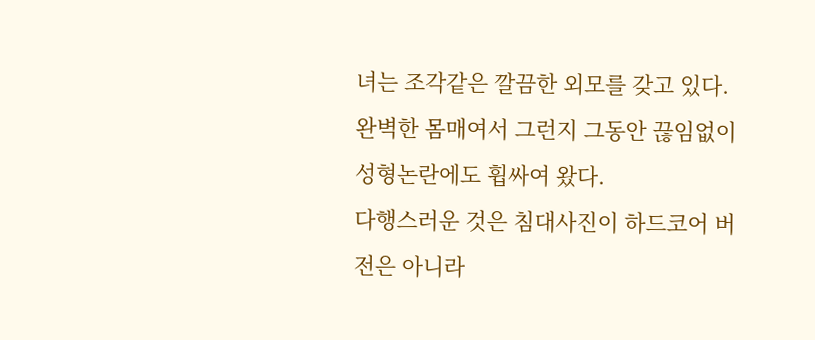녀는 조각같은 깔끔한 외모를 갖고 있다. 완벽한 몸매여서 그런지 그동안 끊임없이 성형논란에도 휩싸여 왔다.
다행스러운 것은 침대사진이 하드코어 버전은 아니라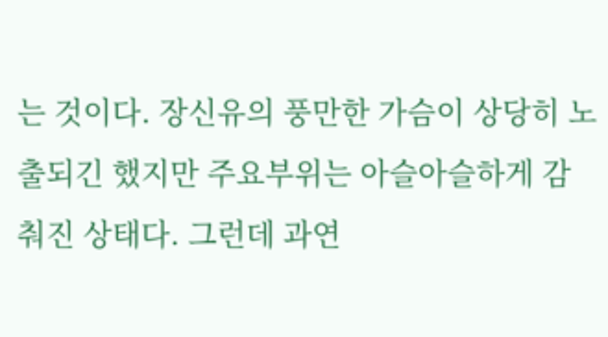는 것이다. 장신유의 풍만한 가슴이 상당히 노출되긴 했지만 주요부위는 아슬아슬하게 감춰진 상태다. 그런데 과연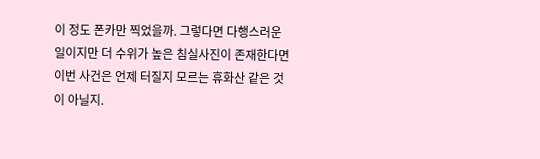이 정도 폰카만 찍었을까. 그렇다면 다행스러운 일이지만 더 수위가 높은 침실사진이 존재한다면 이번 사건은 언제 터질지 모르는 휴화산 같은 것이 아닐지.